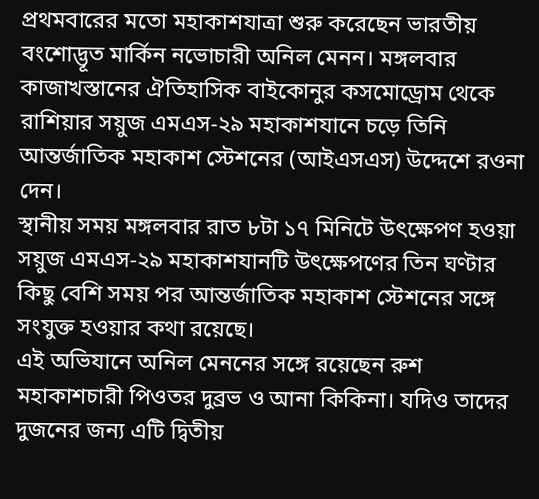প্রথমবারের মতো মহাকাশযাত্রা শুরু করেছেন ভারতীয় বংশোদ্ভূত মার্কিন নভোচারী অনিল মেনন। মঙ্গলবার কাজাখস্তানের ঐতিহাসিক বাইকোনুর কসমোড্রোম থেকে রাশিয়ার সয়ুজ এমএস-২৯ মহাকাশযানে চড়ে তিনি আন্তর্জাতিক মহাকাশ স্টেশনের (আইএসএস) উদ্দেশে রওনা দেন।
স্থানীয় সময় মঙ্গলবার রাত ৮টা ১৭ মিনিটে উৎক্ষেপণ হওয়া সয়ুজ এমএস-২৯ মহাকাশযানটি উৎক্ষেপণের তিন ঘণ্টার কিছু বেশি সময় পর আন্তর্জাতিক মহাকাশ স্টেশনের সঙ্গে সংযুক্ত হওয়ার কথা রয়েছে।
এই অভিযানে অনিল মেননের সঙ্গে রয়েছেন রুশ মহাকাশচারী পিওতর দুব্রভ ও আনা কিকিনা। যদিও তাদের দুজনের জন্য এটি দ্বিতীয়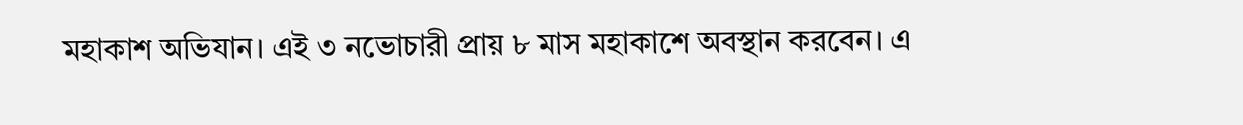মহাকাশ অভিযান। এই ৩ নভোচারী প্রায় ৮ মাস মহাকাশে অবস্থান করবেন। এ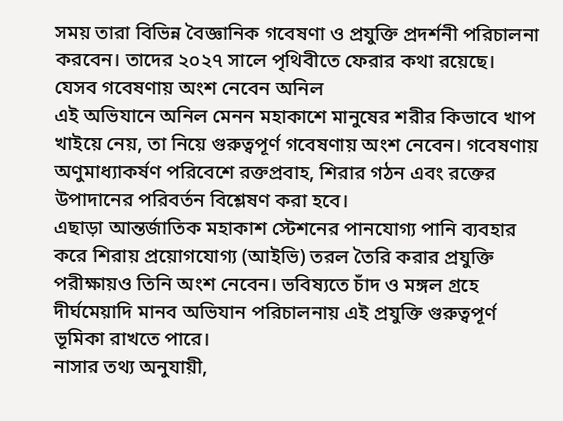সময় তারা বিভিন্ন বৈজ্ঞানিক গবেষণা ও প্রযুক্তি প্রদর্শনী পরিচালনা করবেন। তাদের ২০২৭ সালে পৃথিবীতে ফেরার কথা রয়েছে।
যেসব গবেষণায় অংশ নেবেন অনিল
এই অভিযানে অনিল মেনন মহাকাশে মানুষের শরীর কিভাবে খাপ খাইয়ে নেয়, তা নিয়ে গুরুত্বপূর্ণ গবেষণায় অংশ নেবেন। গবেষণায় অণুমাধ্যাকর্ষণ পরিবেশে রক্তপ্রবাহ, শিরার গঠন এবং রক্তের উপাদানের পরিবর্তন বিশ্লেষণ করা হবে।
এছাড়া আন্তর্জাতিক মহাকাশ স্টেশনের পানযোগ্য পানি ব্যবহার করে শিরায় প্রয়োগযোগ্য (আইভি) তরল তৈরি করার প্রযুক্তি পরীক্ষায়ও তিনি অংশ নেবেন। ভবিষ্যতে চাঁদ ও মঙ্গল গ্রহে দীর্ঘমেয়াদি মানব অভিযান পরিচালনায় এই প্রযুক্তি গুরুত্বপূর্ণ ভূমিকা রাখতে পারে।
নাসার তথ্য অনুযায়ী,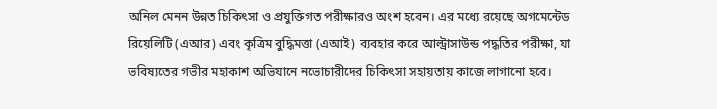অনিল মেনন উন্নত চিকিৎসা ও প্রযুক্তিগত পরীক্ষারও অংশ হবেন। এর মধ্যে রয়েছে অগমেন্টেড রিয়েলিটি (এআর) এবং কৃত্রিম বুদ্ধিমত্তা (এআই) ব্যবহার করে আল্ট্রাসাউন্ড পদ্ধতির পরীক্ষা, যা ভবিষ্যতের গভীর মহাকাশ অভিযানে নভোচারীদের চিকিৎসা সহায়তায় কাজে লাগানো হবে।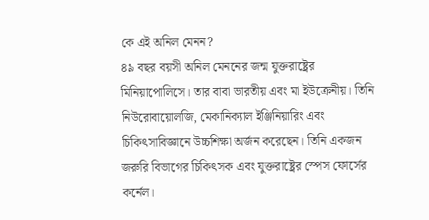কে এই অনিল মেনন?
৪৯ বছর বয়সী অনিল মেননের জন্ম যুক্তরাষ্ট্রের মিনিয়াপোলিসে। তার বাবা ভারতীয় এবং মা ইউক্রেনীয়। তিনি নিউরোবায়োলজি, মেকানিক্যাল ইঞ্জিনিয়ারিং এবং চিকিৎসাবিজ্ঞানে উচ্চশিক্ষা অর্জন করেছেন। তিনি একজন জরুরি বিভাগের চিকিৎসক এবং যুক্তরাষ্ট্রের স্পেস ফোর্সের কর্নেল।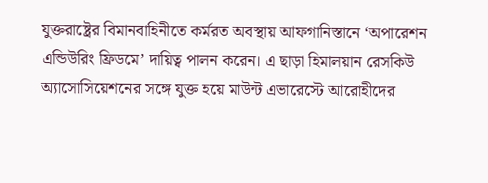যুক্তরাষ্ট্রের বিমানবাহিনীতে কর্মরত অবস্থায় আফগানিস্তানে ‘অপারেশন এন্ডিউরিং ফ্রিডমে’ দায়িত্ব পালন করেন। এ ছাড়া হিমালয়ান রেসকিউ অ্যাসোসিয়েশনের সঙ্গে যুক্ত হয়ে মাউন্ট এভারেস্টে আরোহীদের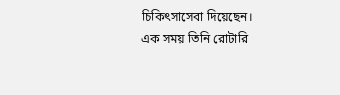চিকিৎসাসেবা দিয়েছেন।
এক সময় তিনি রোটারি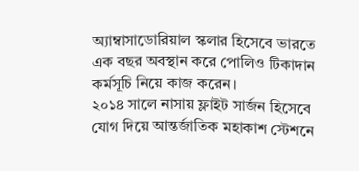অ্যাম্বাসাডোরিয়াল স্কলার হিসেবে ভারতে এক বছর অবস্থান করে পোলিও টিকাদান কর্মসূচি নিয়ে কাজ করেন।
২০১৪ সালে নাসায় ফ্লাইট সার্জন হিসেবে যোগ দিয়ে আন্তর্জাতিক মহাকাশ স্টেশনে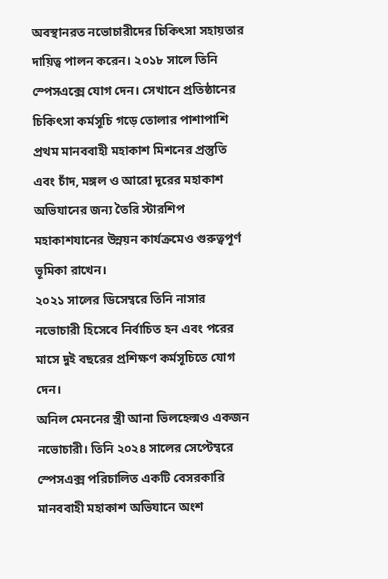অবস্থানরত নভোচারীদের চিকিৎসা সহায়তার দায়িত্ব পালন করেন। ২০১৮ সালে তিনি স্পেসএক্সে যোগ দেন। সেখানে প্রতিষ্ঠানের চিকিৎসা কর্মসূচি গড়ে তোলার পাশাপাশি প্রথম মানববাহী মহাকাশ মিশনের প্রস্তুতি এবং চাঁদ, মঙ্গল ও আরো দূরের মহাকাশ অভিযানের জন্য তৈরি স্টারশিপ মহাকাশযানের উন্নয়ন কার্যক্রমেও গুরুত্বপূর্ণ ভূমিকা রাখেন।
২০২১ সালের ডিসেম্বরে তিনি নাসার নভোচারী হিসেবে নির্বাচিত হন এবং পরের মাসে দুই বছরের প্রশিক্ষণ কর্মসূচিতে যোগ দেন।
অনিল মেননের স্ত্রী আনা ভিলহেল্মও একজন নভোচারী। তিনি ২০২৪ সালের সেপ্টেম্বরে স্পেসএক্স পরিচালিত একটি বেসরকারি মানববাহী মহাকাশ অভিযানে অংশ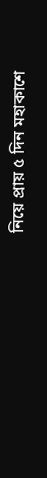নিয়ে প্রায় ৫ দিন মহাকাশে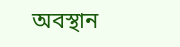অবস্থান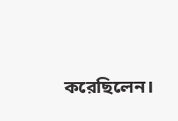করেছিলেন।